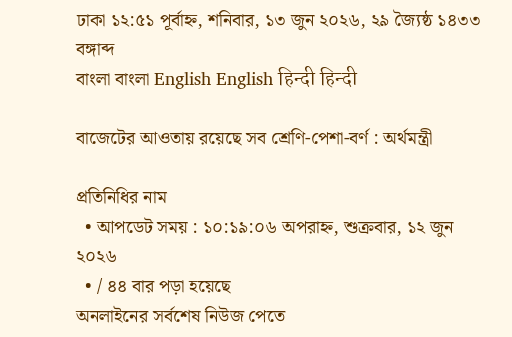ঢাকা ১২:৫১ পূর্বাহ্ন, শনিবার, ১৩ জুন ২০২৬, ২৯ জ্যৈষ্ঠ ১৪৩৩ বঙ্গাব্দ
বাংলা বাংলা English English हिन्दी हिन्दी

বাজেটের আওতায় রয়েছে সব শ্রেণি-পেশা-বর্ণ : অর্থমন্ত্রী

প্রতিনিধির নাম
  • আপডেট সময় : ১০:১৯:০৬ অপরাহ্ন, শুক্রবার, ১২ জুন ২০২৬
  • / ৪৪ বার পড়া হয়েছে
অনলাইনের সর্বশেষ নিউজ পেতে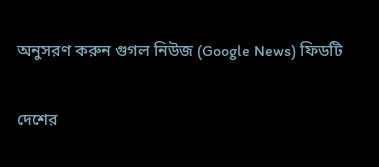অনুসরণ করুন গুগল নিউজ (Google News) ফিডটি

দেশের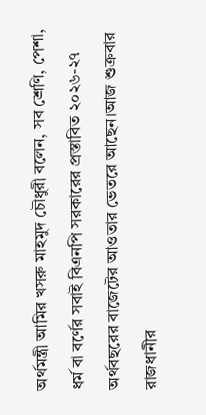অর্থমন্ত্রী আমির খসরু মাহমুদ চৌধুরী বলেন, সব শ্রেণি, পেশা, ধর্ম বা বর্ণের সবাই বিএনপি সরকারের প্রস্তাবিত ২০২৬-২৭ অর্থবছরের বাজেটের আওতার ভেতরে আছেন।আজ শুক্রবার রাজধানীর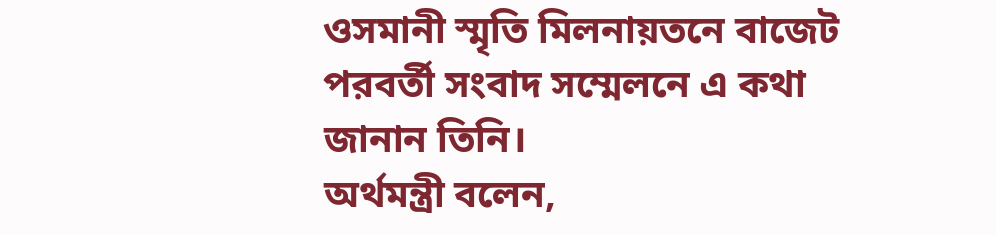ওসমানী স্মৃতি মিলনায়তনে বাজেট পরবর্তী সংবাদ সম্মেলনে এ কথা জানান তিনি।
অর্থমন্ত্রী বলেন,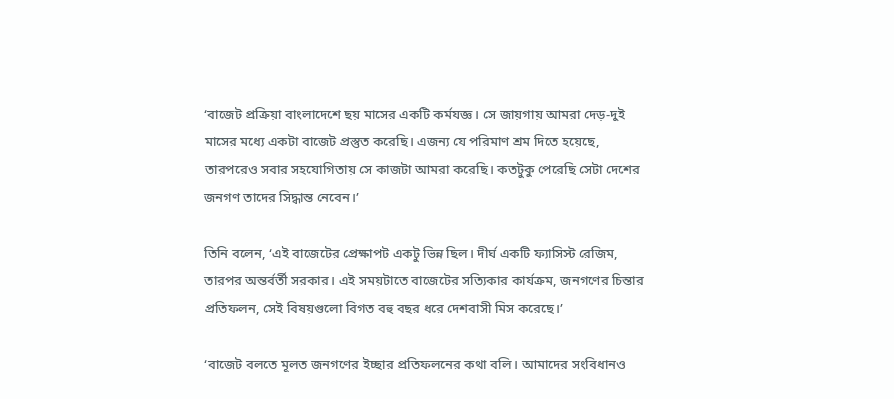‘বাজেট প্রক্রিয়া বাংলাদেশে ছয় মাসের একটি কর্মযজ্ঞ। সে জায়গায় আমরা দেড়-দুই মাসের মধ্যে একটা বাজেট প্রস্তুত করেছি। এজন্য যে পরিমাণ শ্রম দিতে হয়েছে, তারপরেও সবার সহযোগিতায় সে কাজটা আমরা করেছি। কতটুকু পেরেছি সেটা দেশের জনগণ তাদের সিদ্ধান্ত নেবেন।’

তিনি বলেন, ‘এই বাজেটের প্রেক্ষাপট একটু ভিন্ন ছিল। দীর্ঘ একটি ফ্যাসিস্ট রেজিম, তারপর অন্তর্বর্তী সরকার। এই সময়টাতে বাজেটের সত্যিকার কার্যক্রম, জনগণের চিন্তার প্রতিফলন, সেই বিষয়গুলো বিগত বহু বছর ধরে দেশবাসী মিস করেছে।’

‘বাজেট বলতে মূলত জনগণের ইচ্ছার প্রতিফলনের কথা বলি। আমাদের সংবিধানও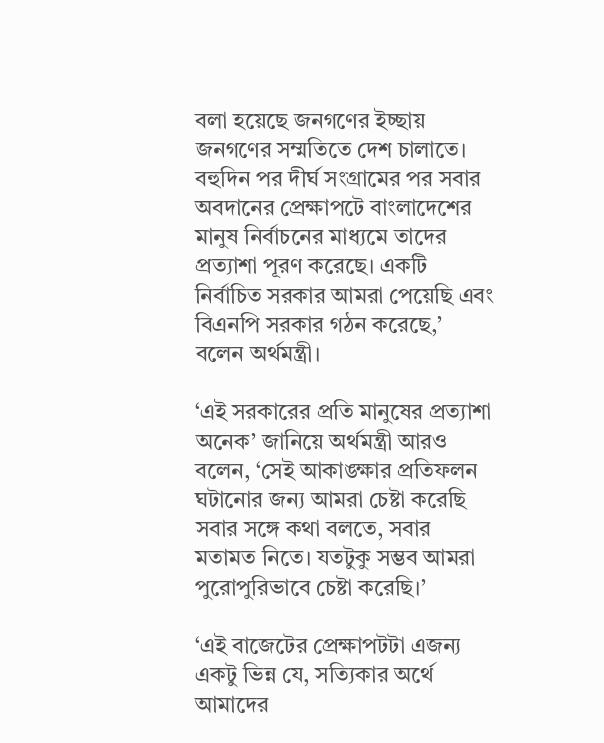বলা হয়েছে জনগণের ইচ্ছায় জনগণের সম্মতিতে দেশ চালাতে। বহুদিন পর দীর্ঘ সংগ্রামের পর সবার অবদানের প্রেক্ষাপটে বাংলাদেশের মানুষ নির্বাচনের মাধ্যমে তাদের প্রত্যাশা পূরণ করেছে। একটি নির্বাচিত সরকার আমরা পেয়েছি এবং বিএনপি সরকার গঠন করেছে,’ বলেন অর্থমন্ত্রী।

‘এই সরকারের প্রতি মানুষের প্রত্যাশা অনেক’ জানিয়ে অর্থমন্ত্রী আরও বলেন, ‘সেই আকাঙ্ক্ষার প্রতিফলন ঘটানোর জন্য আমরা চেষ্টা করেছি সবার সঙ্গে কথা বলতে, সবার মতামত নিতে। যতটুকু সম্ভব আমরা পুরোপুরিভাবে চেষ্টা করেছি।’

‘এই বাজেটের প্রেক্ষাপটটা এজন্য একটু ভিন্ন যে, সত্যিকার অর্থে আমাদের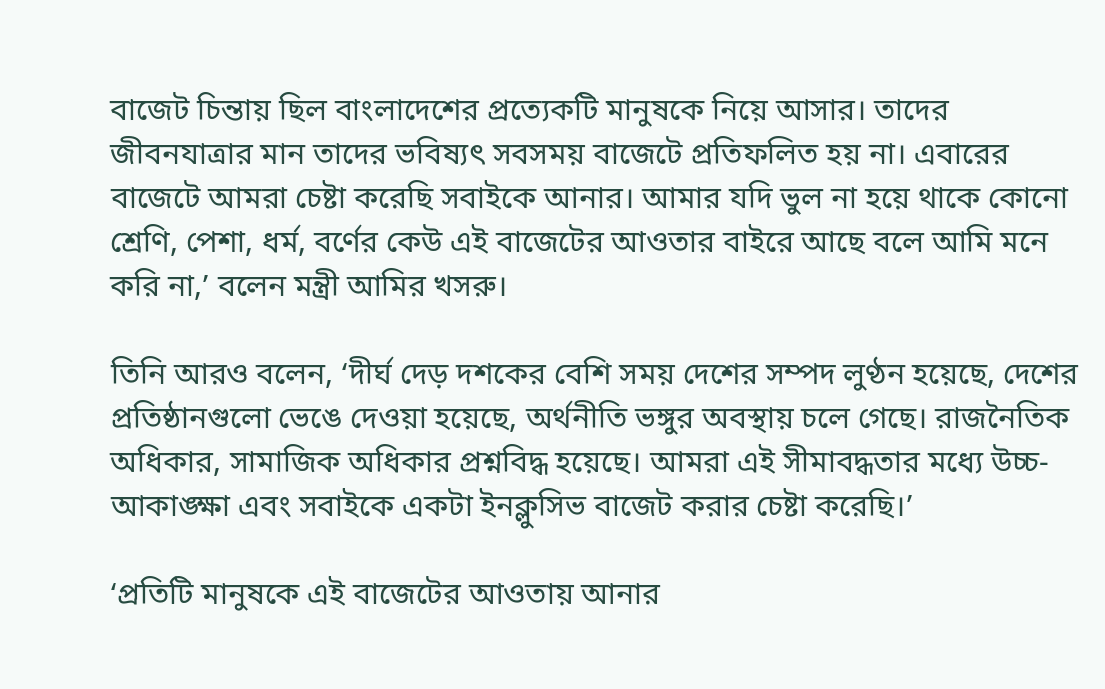বাজেট চিন্তায় ছিল বাংলাদেশের প্রত্যেকটি মানুষকে নিয়ে আসার। তাদের জীবনযাত্রার মান তাদের ভবিষ্যৎ সবসময় বাজেটে প্রতিফলিত হয় না। এবারের বাজেটে আমরা চেষ্টা করেছি সবাইকে আনার। আমার যদি ভুল না হয়ে থাকে কোনো শ্রেণি, পেশা, ধর্ম, বর্ণের কেউ এই বাজেটের আওতার বাইরে আছে বলে আমি মনে করি না,’ বলেন মন্ত্রী আমির খসরু।

তিনি আরও বলেন, ‘দীর্ঘ দেড় দশকের বেশি সময় দেশের সম্পদ লুণ্ঠন হয়েছে, দেশের প্রতিষ্ঠানগুলো ভেঙে দেওয়া হয়েছে, অর্থনীতি ভঙ্গুর অবস্থায় চলে গেছে। রাজনৈতিক অধিকার, সামাজিক অধিকার প্রশ্নবিদ্ধ হয়েছে। আমরা এই সীমাবদ্ধতার মধ্যে উচ্চ-আকাঙ্ক্ষা এবং সবাইকে একটা ইনক্লুসিভ বাজেট করার চেষ্টা করেছি।’

‘প্রতিটি মানুষকে এই বাজেটের আওতায় আনার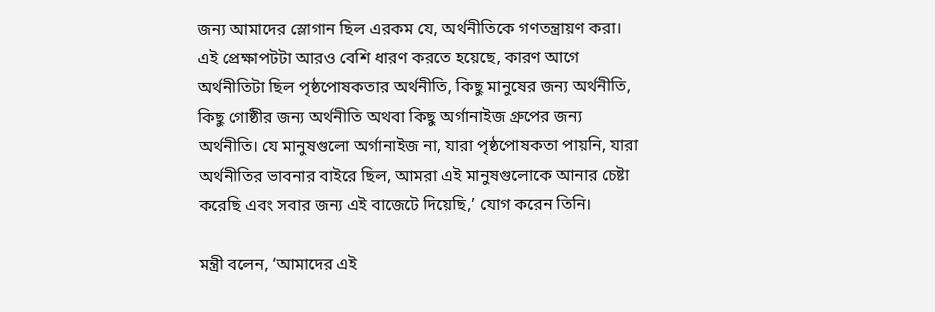জন্য আমাদের স্লোগান ছিল এরকম যে, অর্থনীতিকে গণতন্ত্রায়ণ করা। এই প্রেক্ষাপটটা আরও বেশি ধারণ করতে হয়েছে, কারণ আগে অর্থনীতিটা ছিল পৃষ্ঠপোষকতার অর্থনীতি, কিছু মানুষের জন্য অর্থনীতি, কিছু গোষ্ঠীর জন্য অর্থনীতি অথবা কিছু অর্গানাইজ গ্রুপের জন্য অর্থনীতি। যে মানুষগুলো অর্গানাইজ না, যারা পৃষ্ঠপোষকতা পায়নি, যারা অর্থনীতির ভাবনার বাইরে ছিল, আমরা এই মানুষগুলোকে আনার চেষ্টা করেছি এবং সবার জন্য এই বাজেটে দিয়েছি,’ যোগ করেন তিনি।

মন্ত্রী বলেন, ‘আমাদের এই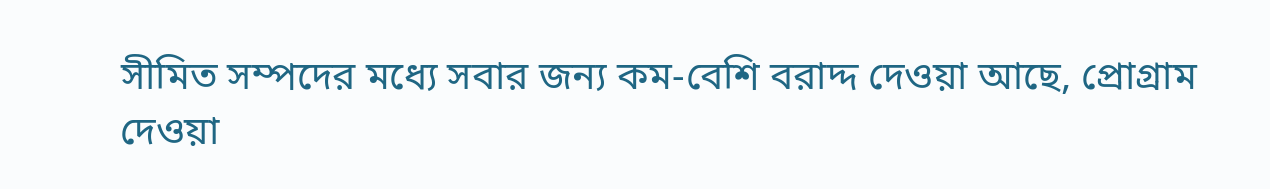সীমিত সম্পদের মধ্যে সবার জন্য কম-বেশি বরাদ্দ দেওয়া আছে, প্রোগ্রাম দেওয়া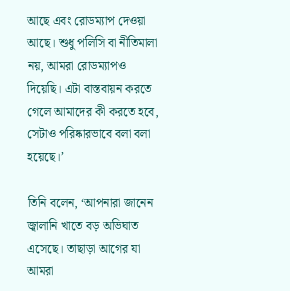আছে এবং রোডম্যাপ দেওয়া আছে। শুধু পলিসি বা নীতিমালা নয়, আমরা রোডম্যাপও দিয়েছি। এটা বাস্তবায়ন করতে গেলে আমাদের কী করতে হবে, সেটাও পরিষ্কারভাবে বলা বলা হয়েছে।’

তিনি বলেন, ‘আপনারা জানেন জ্বালানি খাতে বড় অভিঘাত এসেছে। তাছাড়া আগের যা আমরা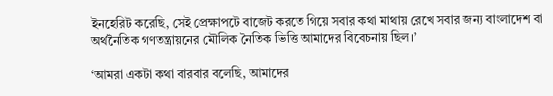ইনহেরিট করেছি, সেই প্রেক্ষাপটে বাজেট করতে গিয়ে সবার কথা মাথায় রেখে সবার জন্য বাংলাদেশ বা অর্থনৈতিক গণতন্ত্রায়নের মৌলিক নৈতিক ভিত্তি আমাদের বিবেচনায় ছিল।’

‘আমরা একটা কথা বারবার বলেছি, আমাদের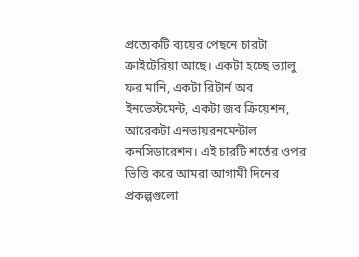প্রত্যেকটি ব্যয়ের পেছনে চারটা ক্রাইটেরিয়া আছে। একটা হচ্ছে ভ্যালু ফর মানি, একটা রিটার্ন অব ইনভেস্টমেন্ট, একটা জব ক্রিয়েশন, আরেকটা এনভায়রনমেন্টাল কনসিডারেশন। এই চারটি শর্তের ওপর ভিত্তি করে আমরা আগামী দিনের প্রকল্পগুলো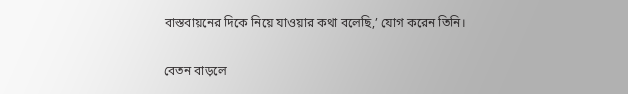বাস্তবায়নের দিকে নিয়ে যাওয়ার কথা বলেছি,’ যোগ করেন তিনি।

বেতন বাড়লে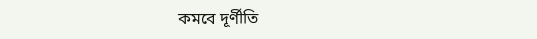কমবে দূর্ণীতি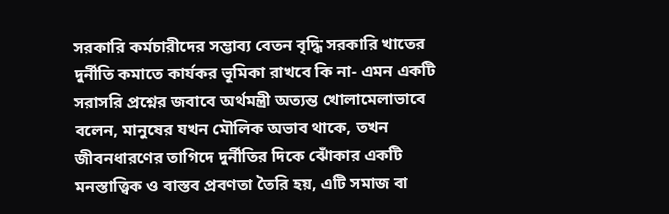সরকারি কর্মচারীদের সম্ভাব্য বেতন বৃদ্ধি সরকারি খাতের দুর্নীতি কমাতে কার্যকর ভূমিকা রাখবে কি না- এমন একটি সরাসরি প্রশ্নের জবাবে অর্থমন্ত্রী অত্যন্ত খোলামেলাভাবে বলেন, মানুষের যখন মৌলিক অভাব থাকে, তখন জীবনধারণের তাগিদে দুর্নীতির দিকে ঝোঁকার একটি মনস্তাত্ত্বিক ও বাস্তব প্রবণতা তৈরি হয়, এটি সমাজ বা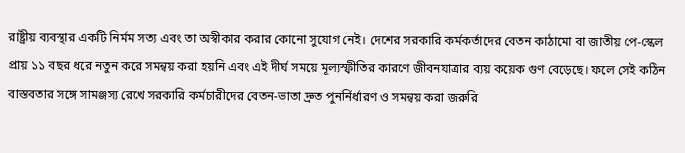রাষ্ট্রীয় ব্যবস্থার একটি নির্মম সত্য এবং তা অস্বীকার করার কোনো সুযোগ নেই। দেশের সরকারি কর্মকর্তাদের বেতন কাঠামো বা জাতীয় পে-স্কেল প্রায় ১১ বছর ধরে নতুন করে সমন্বয় করা হয়নি এবং এই দীর্ঘ সময়ে মূল্যস্ফীতির কারণে জীবনযাত্রার ব্যয় কয়েক গুণ বেড়েছে। ফলে সেই কঠিন বাস্তবতার সঙ্গে সামঞ্জস্য রেখে সরকারি কর্মচারীদের বেতন-ভাতা দ্রুত পুনর্নির্ধারণ ও সমন্বয় করা জরুরি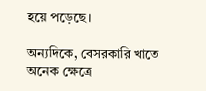হয়ে পড়েছে।

অন্যদিকে, বেসরকারি খাতে অনেক ক্ষেত্রে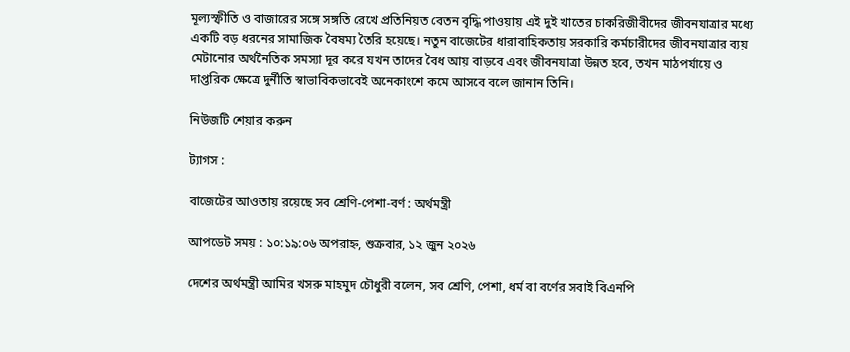মূল্যস্ফীতি ও বাজারের সঙ্গে সঙ্গতি রেখে প্রতিনিয়ত বেতন বৃদ্ধি পাওয়ায় এই দুই খাতের চাকরিজীবীদের জীবনযাত্রার মধ্যে একটি বড় ধরনের সামাজিক বৈষম্য তৈরি হয়েছে। নতুন বাজেটের ধারাবাহিকতায় সরকারি কর্মচারীদের জীবনযাত্রার ব্যয় মেটানোর অর্থনৈতিক সমস্যা দূর করে যখন তাদের বৈধ আয় বাড়বে এবং জীবনযাত্রা উন্নত হবে, তখন মাঠপর্যায়ে ও দাপ্তরিক ক্ষেত্রে দুর্নীতি স্বাভাবিকভাবেই অনেকাংশে কমে আসবে বলে জানান তিনি।

নিউজটি শেয়ার করুন

ট্যাগস :

বাজেটের আওতায় রয়েছে সব শ্রেণি-পেশা-বর্ণ : অর্থমন্ত্রী

আপডেট সময় : ১০:১৯:০৬ অপরাহ্ন, শুক্রবার, ১২ জুন ২০২৬

দেশের অর্থমন্ত্রী আমির খসরু মাহমুদ চৌধুরী বলেন, সব শ্রেণি, পেশা, ধর্ম বা বর্ণের সবাই বিএনপি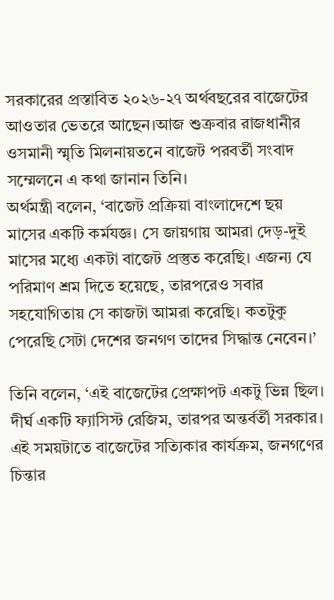সরকারের প্রস্তাবিত ২০২৬-২৭ অর্থবছরের বাজেটের আওতার ভেতরে আছেন।আজ শুক্রবার রাজধানীর ওসমানী স্মৃতি মিলনায়তনে বাজেট পরবর্তী সংবাদ সম্মেলনে এ কথা জানান তিনি।
অর্থমন্ত্রী বলেন, ‘বাজেট প্রক্রিয়া বাংলাদেশে ছয় মাসের একটি কর্মযজ্ঞ। সে জায়গায় আমরা দেড়-দুই মাসের মধ্যে একটা বাজেট প্রস্তুত করেছি। এজন্য যে পরিমাণ শ্রম দিতে হয়েছে, তারপরেও সবার সহযোগিতায় সে কাজটা আমরা করেছি। কতটুকু পেরেছি সেটা দেশের জনগণ তাদের সিদ্ধান্ত নেবেন।’

তিনি বলেন, ‘এই বাজেটের প্রেক্ষাপট একটু ভিন্ন ছিল। দীর্ঘ একটি ফ্যাসিস্ট রেজিম, তারপর অন্তর্বর্তী সরকার। এই সময়টাতে বাজেটের সত্যিকার কার্যক্রম, জনগণের চিন্তার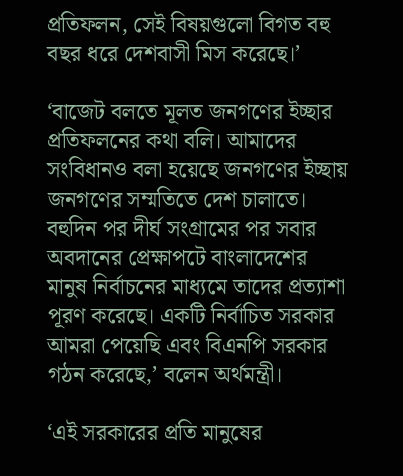প্রতিফলন, সেই বিষয়গুলো বিগত বহু বছর ধরে দেশবাসী মিস করেছে।’

‘বাজেট বলতে মূলত জনগণের ইচ্ছার প্রতিফলনের কথা বলি। আমাদের সংবিধানও বলা হয়েছে জনগণের ইচ্ছায় জনগণের সম্মতিতে দেশ চালাতে। বহুদিন পর দীর্ঘ সংগ্রামের পর সবার অবদানের প্রেক্ষাপটে বাংলাদেশের মানুষ নির্বাচনের মাধ্যমে তাদের প্রত্যাশা পূরণ করেছে। একটি নির্বাচিত সরকার আমরা পেয়েছি এবং বিএনপি সরকার গঠন করেছে,’ বলেন অর্থমন্ত্রী।

‘এই সরকারের প্রতি মানুষের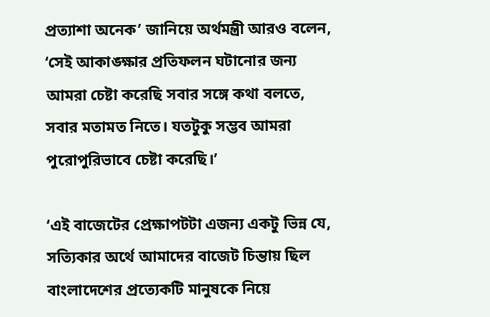প্রত্যাশা অনেক’ জানিয়ে অর্থমন্ত্রী আরও বলেন, ‘সেই আকাঙ্ক্ষার প্রতিফলন ঘটানোর জন্য আমরা চেষ্টা করেছি সবার সঙ্গে কথা বলতে, সবার মতামত নিতে। যতটুকু সম্ভব আমরা পুরোপুরিভাবে চেষ্টা করেছি।’

‘এই বাজেটের প্রেক্ষাপটটা এজন্য একটু ভিন্ন যে, সত্যিকার অর্থে আমাদের বাজেট চিন্তায় ছিল বাংলাদেশের প্রত্যেকটি মানুষকে নিয়ে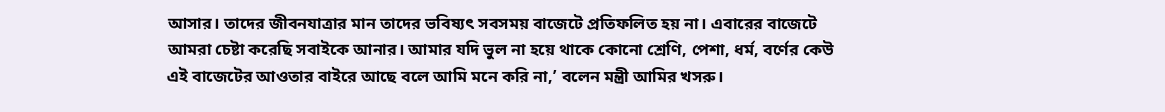আসার। তাদের জীবনযাত্রার মান তাদের ভবিষ্যৎ সবসময় বাজেটে প্রতিফলিত হয় না। এবারের বাজেটে আমরা চেষ্টা করেছি সবাইকে আনার। আমার যদি ভুল না হয়ে থাকে কোনো শ্রেণি, পেশা, ধর্ম, বর্ণের কেউ এই বাজেটের আওতার বাইরে আছে বলে আমি মনে করি না,’ বলেন মন্ত্রী আমির খসরু।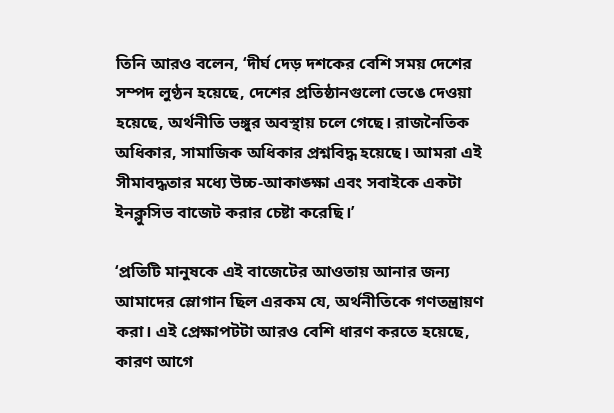তিনি আরও বলেন, ‘দীর্ঘ দেড় দশকের বেশি সময় দেশের সম্পদ লুণ্ঠন হয়েছে, দেশের প্রতিষ্ঠানগুলো ভেঙে দেওয়া হয়েছে, অর্থনীতি ভঙ্গুর অবস্থায় চলে গেছে। রাজনৈতিক অধিকার, সামাজিক অধিকার প্রশ্নবিদ্ধ হয়েছে। আমরা এই সীমাবদ্ধতার মধ্যে উচ্চ-আকাঙ্ক্ষা এবং সবাইকে একটা ইনক্লুসিভ বাজেট করার চেষ্টা করেছি।’

‘প্রতিটি মানুষকে এই বাজেটের আওতায় আনার জন্য আমাদের স্লোগান ছিল এরকম যে, অর্থনীতিকে গণতন্ত্রায়ণ করা। এই প্রেক্ষাপটটা আরও বেশি ধারণ করতে হয়েছে, কারণ আগে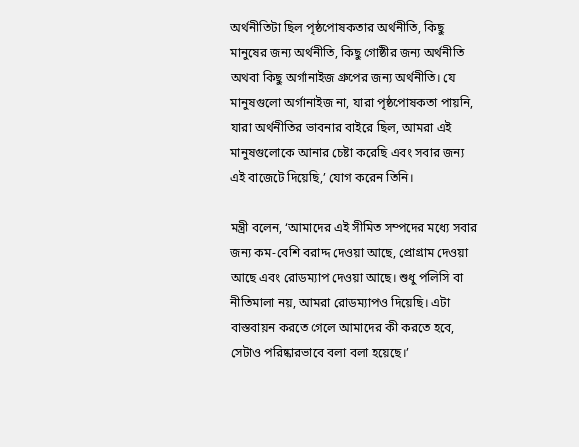অর্থনীতিটা ছিল পৃষ্ঠপোষকতার অর্থনীতি, কিছু মানুষের জন্য অর্থনীতি, কিছু গোষ্ঠীর জন্য অর্থনীতি অথবা কিছু অর্গানাইজ গ্রুপের জন্য অর্থনীতি। যে মানুষগুলো অর্গানাইজ না, যারা পৃষ্ঠপোষকতা পায়নি, যারা অর্থনীতির ভাবনার বাইরে ছিল, আমরা এই মানুষগুলোকে আনার চেষ্টা করেছি এবং সবার জন্য এই বাজেটে দিয়েছি,’ যোগ করেন তিনি।

মন্ত্রী বলেন, ‘আমাদের এই সীমিত সম্পদের মধ্যে সবার জন্য কম-বেশি বরাদ্দ দেওয়া আছে, প্রোগ্রাম দেওয়া আছে এবং রোডম্যাপ দেওয়া আছে। শুধু পলিসি বা নীতিমালা নয়, আমরা রোডম্যাপও দিয়েছি। এটা বাস্তবায়ন করতে গেলে আমাদের কী করতে হবে, সেটাও পরিষ্কারভাবে বলা বলা হয়েছে।’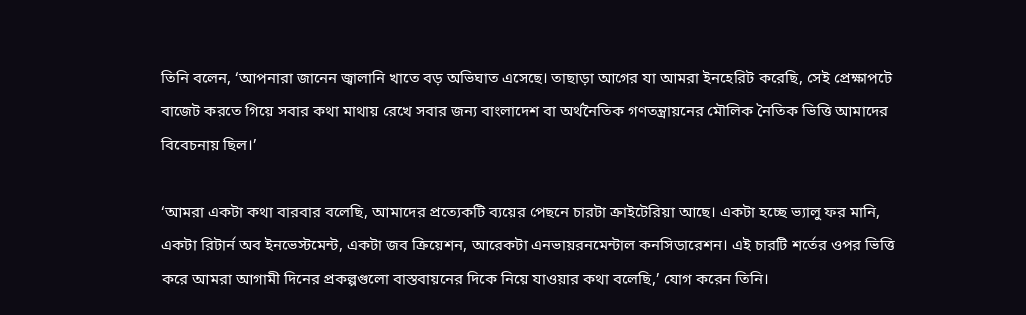তিনি বলেন, ‘আপনারা জানেন জ্বালানি খাতে বড় অভিঘাত এসেছে। তাছাড়া আগের যা আমরা ইনহেরিট করেছি, সেই প্রেক্ষাপটে বাজেট করতে গিয়ে সবার কথা মাথায় রেখে সবার জন্য বাংলাদেশ বা অর্থনৈতিক গণতন্ত্রায়নের মৌলিক নৈতিক ভিত্তি আমাদের বিবেচনায় ছিল।’

‘আমরা একটা কথা বারবার বলেছি, আমাদের প্রত্যেকটি ব্যয়ের পেছনে চারটা ক্রাইটেরিয়া আছে। একটা হচ্ছে ভ্যালু ফর মানি, একটা রিটার্ন অব ইনভেস্টমেন্ট, একটা জব ক্রিয়েশন, আরেকটা এনভায়রনমেন্টাল কনসিডারেশন। এই চারটি শর্তের ওপর ভিত্তি করে আমরা আগামী দিনের প্রকল্পগুলো বাস্তবায়নের দিকে নিয়ে যাওয়ার কথা বলেছি,’ যোগ করেন তিনি।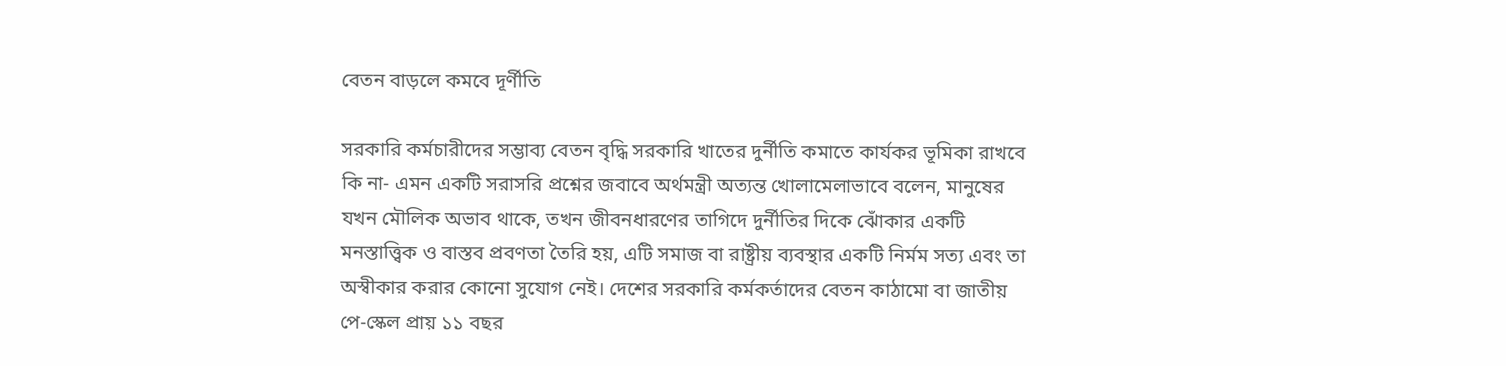বেতন বাড়লে কমবে দূর্ণীতি

সরকারি কর্মচারীদের সম্ভাব্য বেতন বৃদ্ধি সরকারি খাতের দুর্নীতি কমাতে কার্যকর ভূমিকা রাখবে কি না- এমন একটি সরাসরি প্রশ্নের জবাবে অর্থমন্ত্রী অত্যন্ত খোলামেলাভাবে বলেন, মানুষের যখন মৌলিক অভাব থাকে, তখন জীবনধারণের তাগিদে দুর্নীতির দিকে ঝোঁকার একটি মনস্তাত্ত্বিক ও বাস্তব প্রবণতা তৈরি হয়, এটি সমাজ বা রাষ্ট্রীয় ব্যবস্থার একটি নির্মম সত্য এবং তা অস্বীকার করার কোনো সুযোগ নেই। দেশের সরকারি কর্মকর্তাদের বেতন কাঠামো বা জাতীয় পে-স্কেল প্রায় ১১ বছর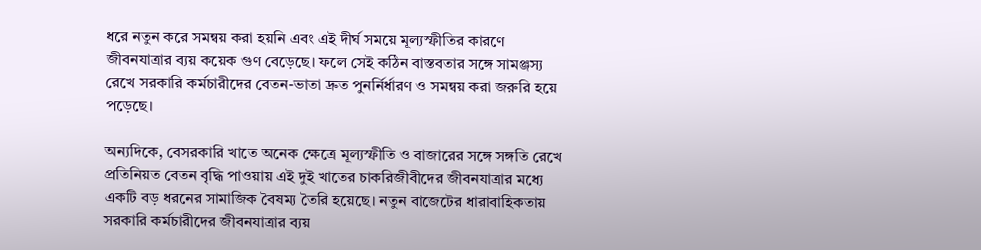ধরে নতুন করে সমন্বয় করা হয়নি এবং এই দীর্ঘ সময়ে মূল্যস্ফীতির কারণে জীবনযাত্রার ব্যয় কয়েক গুণ বেড়েছে। ফলে সেই কঠিন বাস্তবতার সঙ্গে সামঞ্জস্য রেখে সরকারি কর্মচারীদের বেতন-ভাতা দ্রুত পুনর্নির্ধারণ ও সমন্বয় করা জরুরি হয়ে পড়েছে।

অন্যদিকে, বেসরকারি খাতে অনেক ক্ষেত্রে মূল্যস্ফীতি ও বাজারের সঙ্গে সঙ্গতি রেখে প্রতিনিয়ত বেতন বৃদ্ধি পাওয়ায় এই দুই খাতের চাকরিজীবীদের জীবনযাত্রার মধ্যে একটি বড় ধরনের সামাজিক বৈষম্য তৈরি হয়েছে। নতুন বাজেটের ধারাবাহিকতায় সরকারি কর্মচারীদের জীবনযাত্রার ব্যয়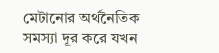মেটানোর অর্থনৈতিক সমস্যা দূর করে যখন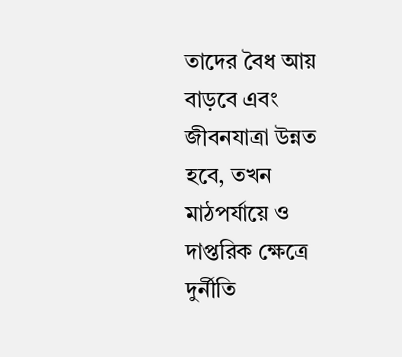তাদের বৈধ আয় বাড়বে এবং জীবনযাত্রা উন্নত হবে, তখন মাঠপর্যায়ে ও দাপ্তরিক ক্ষেত্রে দুর্নীতি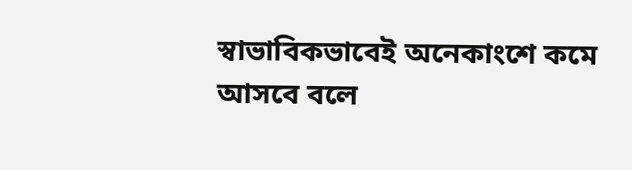স্বাভাবিকভাবেই অনেকাংশে কমে আসবে বলে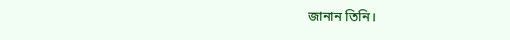জানান তিনি।